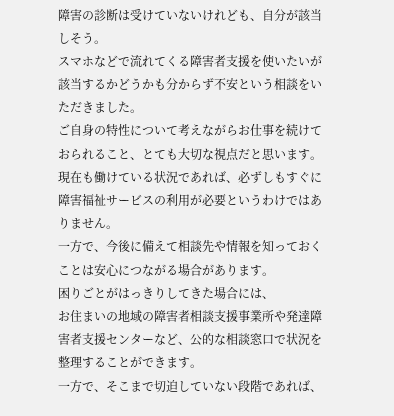障害の診断は受けていないけれども、自分が該当しそう。
スマホなどで流れてくる障害者支援を使いたいが該当するかどうかも分からず不安という相談をいただきました。
ご自身の特性について考えながらお仕事を続けておられること、とても大切な視点だと思います。
現在も働けている状況であれば、必ずしもすぐに障害福祉サービスの利用が必要というわけではありません。
一方で、今後に備えて相談先や情報を知っておくことは安心につながる場合があります。
困りごとがはっきりしてきた場合には、
お住まいの地域の障害者相談支援事業所や発達障害者支援センターなど、公的な相談窓口で状況を整理することができます。
一方で、そこまで切迫していない段階であれば、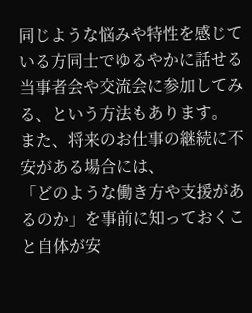同じような悩みや特性を感じている方同士でゆるやかに話せる当事者会や交流会に参加してみる、という方法もあります。
また、将来のお仕事の継続に不安がある場合には、
「どのような働き方や支援があるのか」を事前に知っておくこと自体が安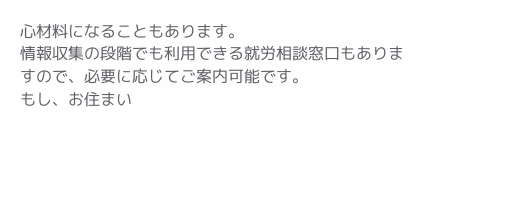心材料になることもあります。
情報収集の段階でも利用できる就労相談窓口もありますので、必要に応じてご案内可能です。
もし、お住まい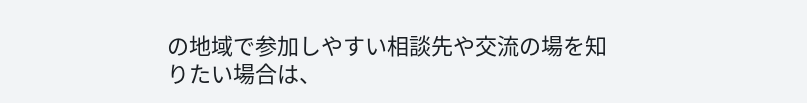の地域で参加しやすい相談先や交流の場を知りたい場合は、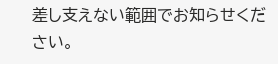差し支えない範囲でお知らせください。